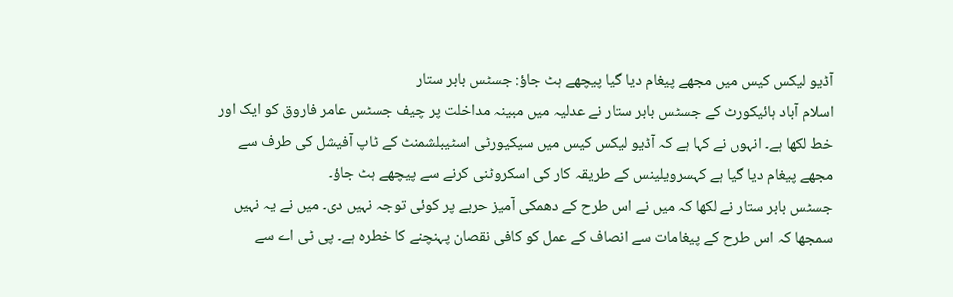آڈیو لیکس کیس میں مجھے پیغام دیا گیا پیچھے ہٹ جاؤ: جسٹس بابر ستار
اسلام آباد ہائیکورٹ کے جسٹس بابر ستار نے عدلیہ میں مبینہ مداخلت پر چیف جسٹس عامر فاروق کو ایک اور خط لکھا ہے۔ انہوں نے کہا ہے کہ آڈیو لیکس کیس میں سیکیورٹی اسٹیبلشمنٹ کے ٹاپ آفیشل کی طرف سے مجھے پیغام دیا گیا ہے کہسرویلینس کے طریقہ کار کی اسکروٹنی کرنے سے پیچھے ہٹ جاؤ۔
جسٹس بابر ستار نے لکھا کہ میں نے اس طرح کے دھمکی آمیز حربے پر کوئی توجہ نہیں دی۔ میں نے یہ نہیں سمجھا کہ اس طرح کے پیغامات سے انصاف کے عمل کو کافی نقصان پہنچنے کا خطرہ ہے۔ پی ٹی اے سے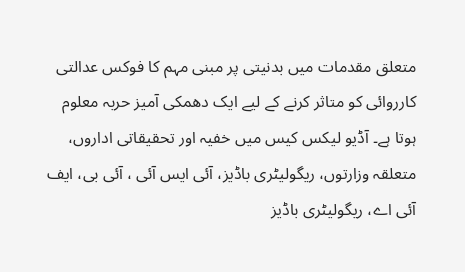متعلق مقدمات میں بدنیتی پر مبنی مہم کا فوکس عدالتی کارروائی کو متاثر کرنے کے لیے ایک دھمکی آمیز حربہ معلوم ہوتا ہے۔ آڈیو لیکس کیس میں خفیہ اور تحقیقاتی اداروں، متعلقہ وزارتوں، ریگولیٹری باڈیز، آئی ایس آئی ، آئی بی، ایف آئی اے، ریگولیٹری باڈیز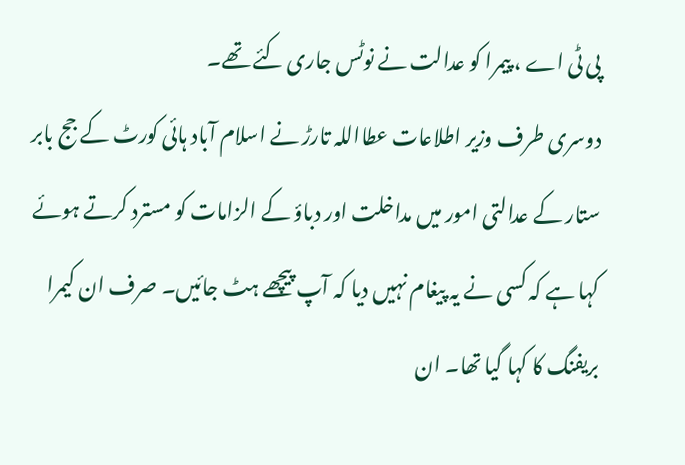پی ٹی اے ، پیمرا کو عدالت نے نوٹس جاری کئے تھے۔
دوسری طرف وزیر اطلاعات عطااللہ تارڑ نے اسلام آباد ہائی کورٹ کے جج بابر ستار کے عدالتی امور میں مداخلت اور دباؤ کے الزامات کو مسترد کرتے ہوئے کہا ہے کہ کسی نے یہ پیغام نہیں دیا کہ آپ پیچھے ہٹ جائیں۔ صرف ان کیمرا بریفنگ کا کہا گیا تھا۔ ان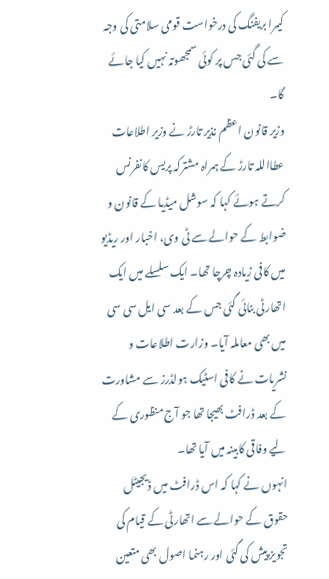کیمرا بریفنگ کی درخواست قومی سلامتی کی وجہ سے کی گئی جس پر کوئی سمجھوتہ نہیں کیا جائے گا۔
وزیر قانون اعظم نذیر تارڑ نے وزیر اطلاعات عطااللہ تارڑ کے ہمراہ مشترکہ پریس کانفرنس کرتے ہوئے کہا کہ سوشل میڈیا کے قانون و ضوابط کے حوالے سے ٹی وی، اخبار اور ریڈیو میں کافی زیادہ چرچا تھا۔ ایک سلسلے میں ایک اتھارٹی بنائی گئی جس کے بعد سی ایل سی سی میں بھی معاملہ آیا۔ وزارت اطلاعات و نشریات نے کافی اسٹیک ہولڈرز سے مشاورت کے بعد ڈرافٹ بھیجا تھا جو آج منظوری کے لیے وفاقی کابینہ میں آیا تھا۔
انہوں نے کہا کہ اس ڈرافٹ میں ڈیجیٹل حقوق کے حوالے سے اتھارٹی کے قیام کی تجویز پیش کی گئی اور رہنما اصول بھی متعین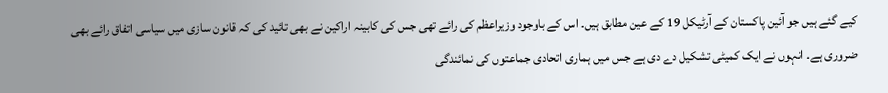کیے گئے ہیں جو آئین پاکستان کے آرٹیکل 19 کے عین مطابق ہیں۔ اس کے باوجود وزیراعظم کی رائے تھی جس کی کابینہ اراکین نے بھی تائید کی کہ قانون سازی میں سیاسی اتفاق رائے بھی ضروری ہے۔ انہوں نے ایک کمیٹی تشکیل دے دی ہے جس میں ہماری اتحادی جماعتوں کی نمائندگی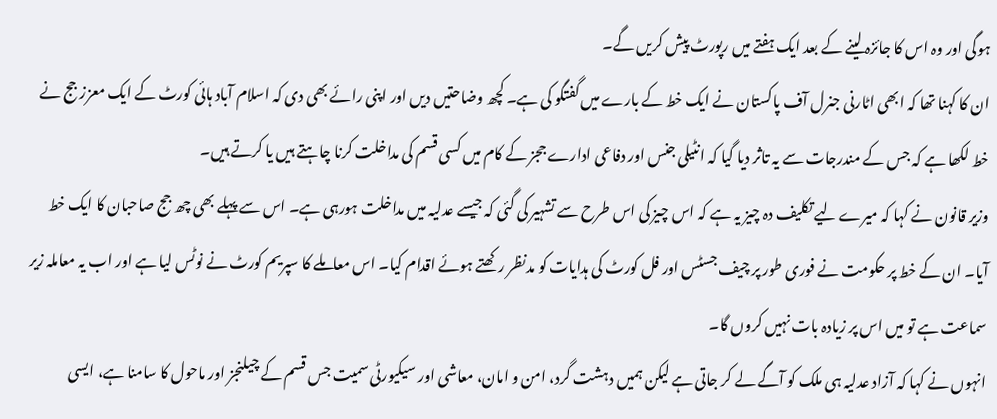ہوگی اور وہ اس کا جائزہ لینے کے بعد ایک ہفتے میں رپورٹ پیش کریں گے۔
ان کا کہنا تھا کہ ابھی اٹارنی جنرل آف پاکستان نے ایک خط کے بارے میں گفتگو کی ہے۔ کچھ وضاحتیں دیں اور اپنی رائے بھی دی کہ اسلام آباد ہائی کورٹ کے ایک معزز جج نے خط لکھا ہے کہ جس کے مندرجات سے یہ تاثر دیا گیا کہ انٹیلی جنس اور دفاعی ادارے ججز کے کام میں کسی قسم کی مداخلت کرنا چاہتے ہیں یا کرتے ہیں۔
وزیر قانون نے کہا کہ میرے لیے تکلیف دہ چیز یہ ہے کہ اس چیز کی اس طرح سے تشہیر کی گئی کہ جیسے عدلیہ میں مداخلت ہورہی ہے۔ اس سے پہلے بھی چھ جج صاحبان کا ایک خط آیا۔ ان کے خط پر حکومت نے فوری طور پر چیف جسٹس اور فل کورٹ کی ہدایات کو مدنظر رکھتے ہوئے اقدام کیا۔ اس معاملے کا سپریم کورٹ نے نوٹس لیا ہے اور اب یہ معاملہ زیر سماعت ہے تو میں اس پر زیادہ بات نہیں کروں گا۔
انہوں نے کہا کہ آزاد عدلیہ ہی ملک کو آگے لے کر جاتی ہے لیکن ہمیں دہشت گرد، امن و امان، معاشی اور سیکیورٹی سمیت جس قسم کے چیلنجز اور ماحول کا سامنا ہے، ایسی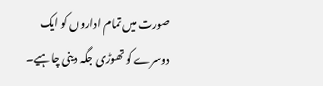صورت میں تمام اداروں کو ایک دوسرے کو تھوڑی جگہ دینی چاہیے۔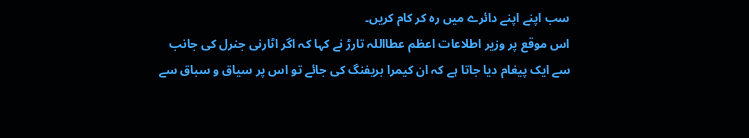سب اپنے اپنے دائرے میں رہ کر کام کریں۔
اس موقع پر وزیر اطلاعات اعظم عطااللہ تارڑ نے کہا کہ اگر اٹارنی جنرل کی جانب سے ایک پیغام دیا جاتا ہے کہ ان کیمرا بریفنگ کی جائے تو اس پر سیاق و سباق سے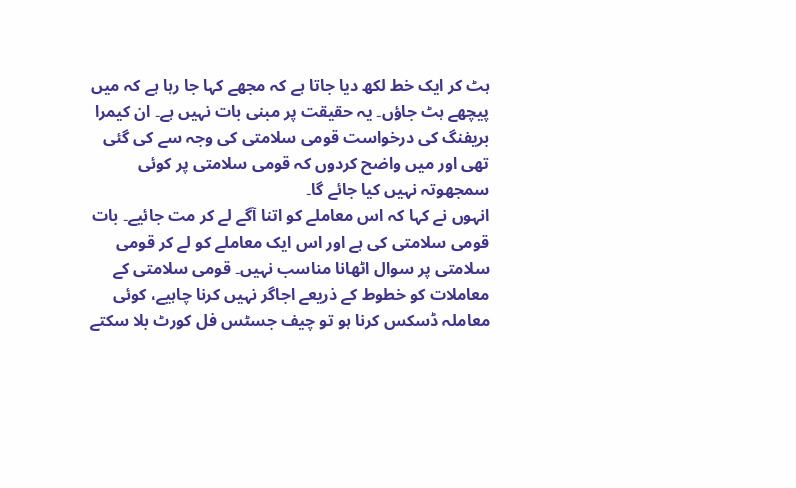ہٹ کر ایک خط لکھ دیا جاتا ہے کہ مجھے کہا جا رہا ہے کہ میں پیچھے ہٹ جاؤں۔ یہ حقیقت پر مبنی بات نہیں ہے۔ ان کیمرا بریفنگ کی درخواست قومی سلامتی کی وجہ سے کی گئی تھی اور میں واضح کردوں کہ قومی سلامتی پر کوئی سمجھوتہ نہیں کیا جائے گا۔
انہوں نے کہا کہ اس معاملے کو اتنا آگے لے کر مت جائیے۔ بات قومی سلامتی کی ہے اور اس ایک معاملے کو لے کر قومی سلامتی پر سوال اٹھانا مناسب نہیں۔ قومی سلامتی کے معاملات کو خطوط کے ذریعے اجاگر نہیں کرنا چاہیے، کوئی معاملہ ڈسکس کرنا ہو تو چیف جسٹس فل کورٹ بلا سکتے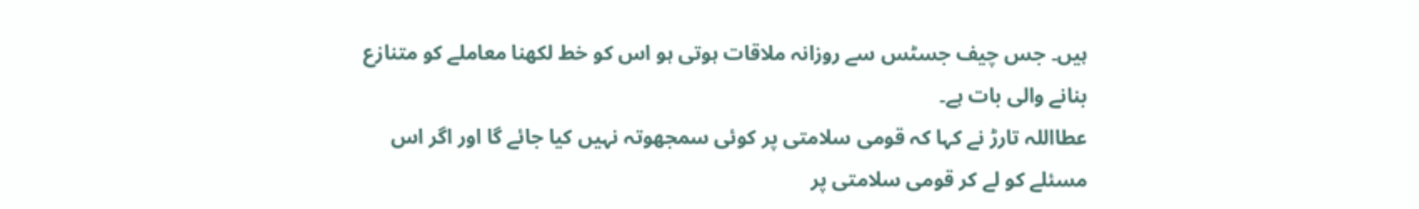ہیں۔ جس چیف جسٹس سے روزانہ ملاقات ہوتی ہو اس کو خط لکھنا معاملے کو متنازع بنانے والی بات ہے۔
عطااللہ تارڑ نے کہا کہ قومی سلامتی پر کوئی سمجھوتہ نہیں کیا جائے گا اور اگر اس مسئلے کو لے کر قومی سلامتی پر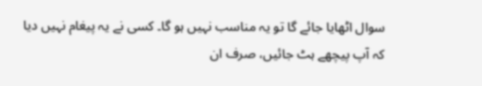سوال اٹھایا جائے گا تو یہ مناسب نہیں ہو گا۔ کسی نے یہ پیغام نہیں دیا کہ آپ پیچھے ہٹ جائیں، صرف ان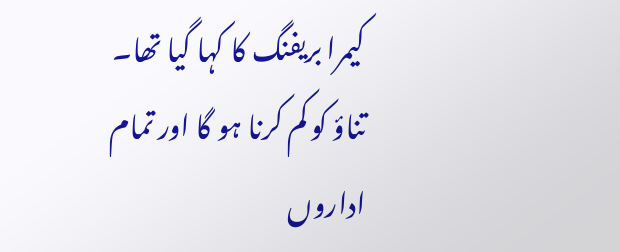کیمرا بریفنگ کا کہا گیا تھا۔ تناؤ کو کم کرنا ہو گا اور تمام اداروں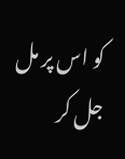کو اس پر مل جل کر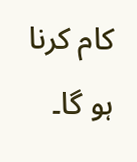کام کرنا ہو گا۔